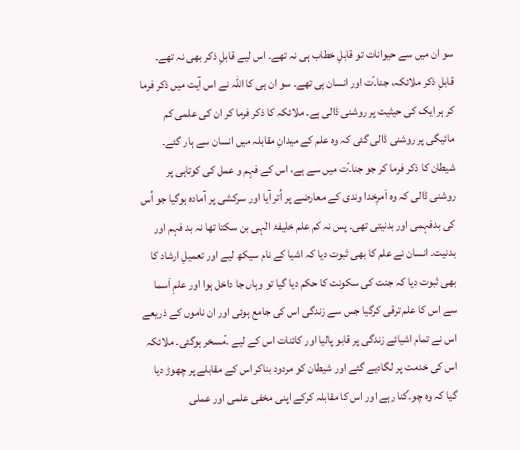سو ان میں سے حیوانات تو قابلِ خطاب ہی نہ تھے۔ اس لیے قابلِ ذکر بھی نہ تھے۔ قابلِ ذکر ملائکہ، جنا۔ّت اور انسان ہی تھے۔ سو ان ہی کا اللہ نے اس آیت میں ذکر فرما کر ہر ایک کی حیثیت پر روشنی ڈالی ہے۔ ملائکہ کا ذکر فرما کر ان کی علمی کم مائیگی پر روشنی ڈالی گئی کہ وہ علم کے میدانِ مقابلہ میں انسان سے ہار گئے۔ شیطان کا ذکر فرما کر جو جنا۔ّت میں سے ہے، اس کے فہم و عمل کی کوتاہی پر روشنی ڈالی کہ وہ اَمرِخدا وندی کے معارضے پر اُتر آیا اور سرکشی پر آمادہ ہوگیا جو اُس کی بدفہمی اور بدنیتی تھی۔ پس نہ کم علم خلیفۂ الٰہی بن سکتا تھا نہ بد فہم اور بدنیت۔ انسان نے علم کا بھی ثبوت دیا کہ اشیا کے نام سیکھ لیے اور تعمیلِ ارشاد کا بھی ثبوت دیا کہ جنت کی سکونت کا حکم دیا گیا تو وہاں جا داخل ہوا اور علمِ اَسما سے اس کا علم ترقی کرگیا جس سے زندگی اس کی جامع ہوئی اور ان ناموں کے ذریعے اس نے تمام اشیائے زندگی پر قابو پالیا اور کائنات اس کے لیے ۔ّمسخر ہوگئی۔ ملائکہ اس کی خدمت پر لگادیے گئے اور شیطان کو مردود بناکر اس کے مقابلے پر چھوڑ دیا گیا کہ وہ چو۔ّکنا رہے اور اس کا مقابلہ کرکے اپنی مخفی علمی اور عملی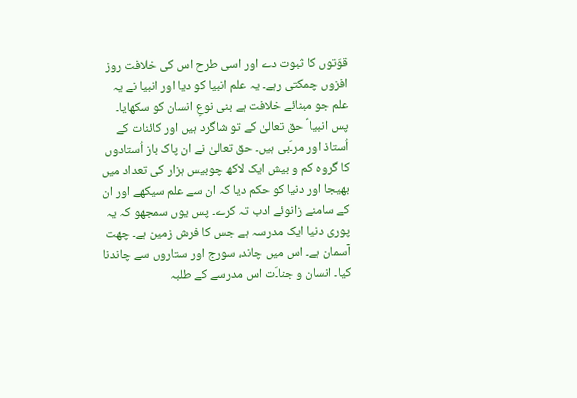قوّتوں کا ثبوت دے اور اسی طرح اس کی خلافت روز افزوں چمکتی رہے۔ یہ علم انبیا کو دیا اور انبیا نے یہ علم جو مبنائے خلافت ہے بنی نوعِ انسان کو سکھایا۔ پس انبیا ؑ حق تعالیٰ کے تو شاگرد ہیں اور کائنات کے اُستاذ اور مر۔ّبی ہیں۔ حق تعالیٰ نے ان پاک باز اُستادوں کا گروہ کم و بیش ایک لاکھ چوبیس ہزار کی تعداد میں بھیجا اور دنیا کو حکم دیا کہ ان سے علم سیکھے اور ان کے سامنے زانوئے ادب تہ کرے۔ پس یوں سمجھو کہ یہ پوری دنیا ایک مدرسہ ہے جس کا فرش زمین ہے۔ چھت آسمان ہے۔ اس میں چاند، سورج اور ستاروں سے چاندنا کیا۔ انسان و جنا۔ّت اس مدرسے کے طلبہ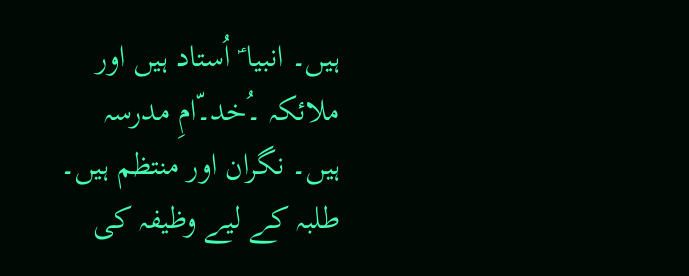ہیں۔ انبیا ؑ اُستاد ہیں اور ملائکہ ۔ُخد۔ّامِ مدرسہ ہیں۔ نگران اور منتظم ہیں۔ طلبہ کے لیے وظیفہ کی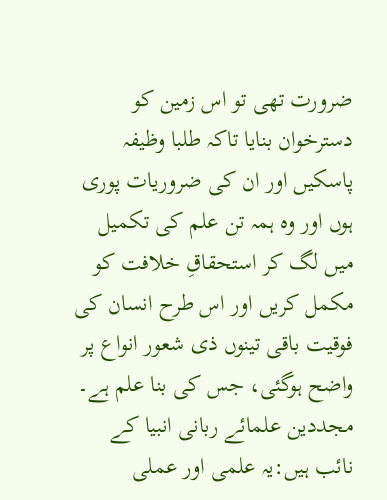ضرورت تھی تو اس زمین کو دسترخوان بنایا تاکہ طلبا وظیفہ پاسکیں اور ان کی ضروریات پوری ہوں اور وہ ہمہ تن علم کی تکمیل میں لگ کر استحقاقِ خلافت کو مکمل کریں اور اس طرح انسان کی فوقیت باقی تینوں ذی شعور انواع پر واضح ہوگئی، جس کی بنا علم ہے۔
مجددین علمائے ربانی انبیا کے نائب ہیں:یہ علمی اور عملی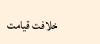خلافت قیامت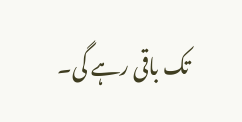تک باقی رہے گی۔